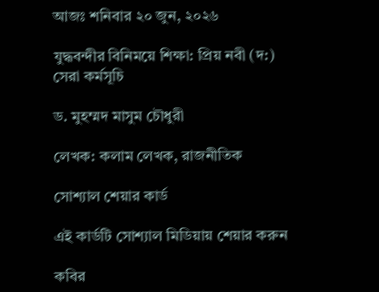আজঃ শনিবার ২০ জুন, ২০২৬

যুদ্ধবন্দীর বিনিময়ে শিক্ষা: প্রিয় নবী (দ:) সেরা কর্মসূচি

ড. মুহম্মদ মাসুম চৌধুরী

লেখক: কলাম লেখক, রাজনীতিক

সোশ্যাল শেয়ার কার্ড

এই কার্ডটি সোশ্যাল মিডিয়ায় শেয়ার করুন

কবির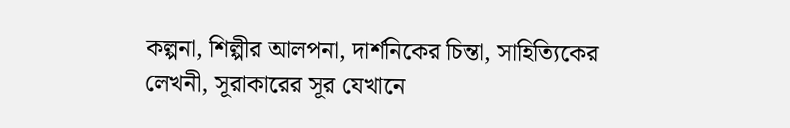কল্পনা, শিল্পীর আলপনা, দার্শনিকের চিন্তা, সাহিত্যিকের লেখনী, সূরাকারের সূর যেখানে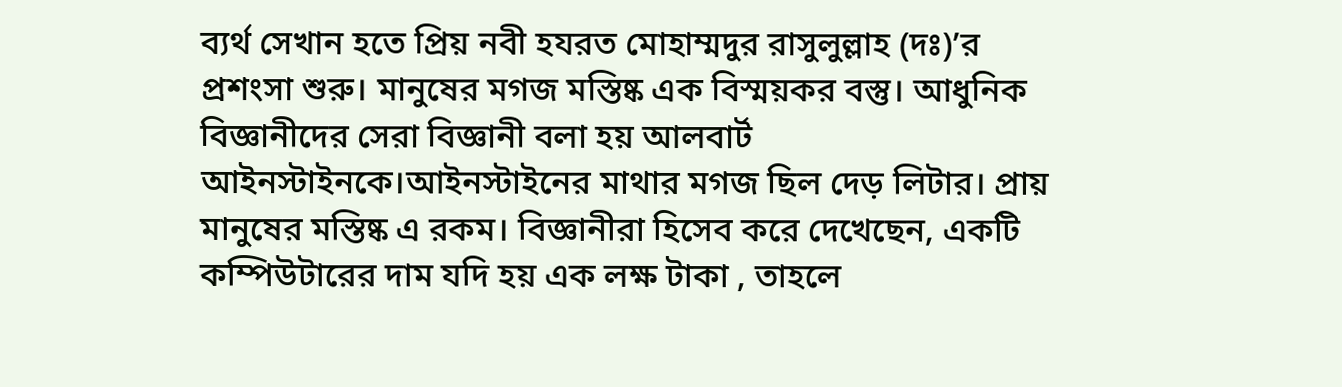ব্যর্থ সেখান হতে প্রিয় নবী হযরত মোহাম্মদুর রাসুলুল্লাহ (দঃ)’র প্রশংসা শুরু। মানুষের মগজ মস্তিষ্ক এক বিস্ময়কর বস্তু। আধুনিক বিজ্ঞানীদের সেরা বিজ্ঞানী বলা হয় আলবার্ট আইনস্টাইনকে।আইনস্টাইনের মাথার মগজ ছিল দেড় লিটার। প্রায় মানুষের মস্তিষ্ক এ রকম। বিজ্ঞানীরা হিসেব করে দেখেছেন, একটি কম্পিউটারের দাম যদি হয় এক লক্ষ টাকা , তাহলে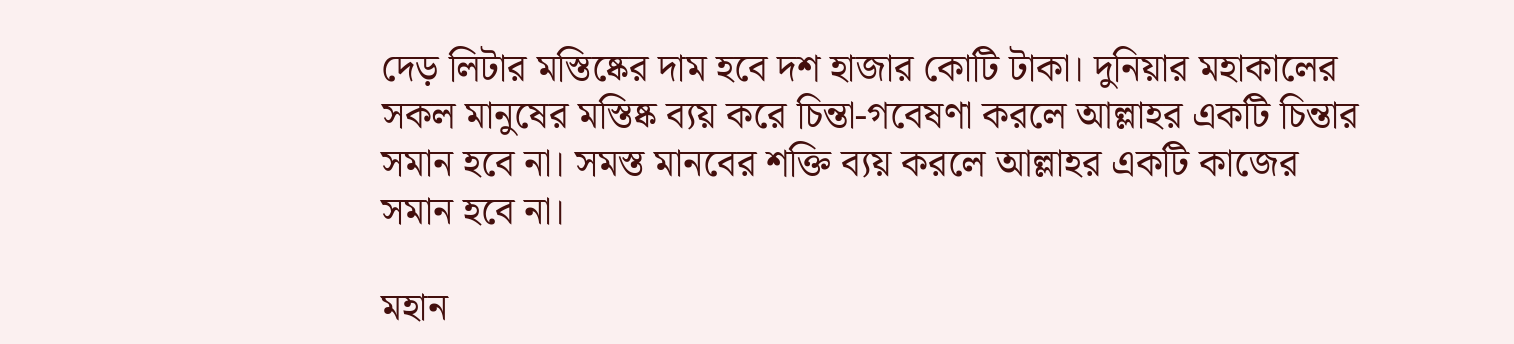দেড় লিটার মস্তিষ্কের দাম হবে দশ হাজার কোটি টাকা। দুনিয়ার মহাকালের সকল মানুষের মস্তিষ্ক ব্যয় করে চিন্তা-গবেষণা করলে আল্লাহর একটি চিন্তার সমান হবে না। সমস্ত মানবের শক্তি ব্যয় করলে আল্লাহর একটি কাজের সমান হবে না।

মহান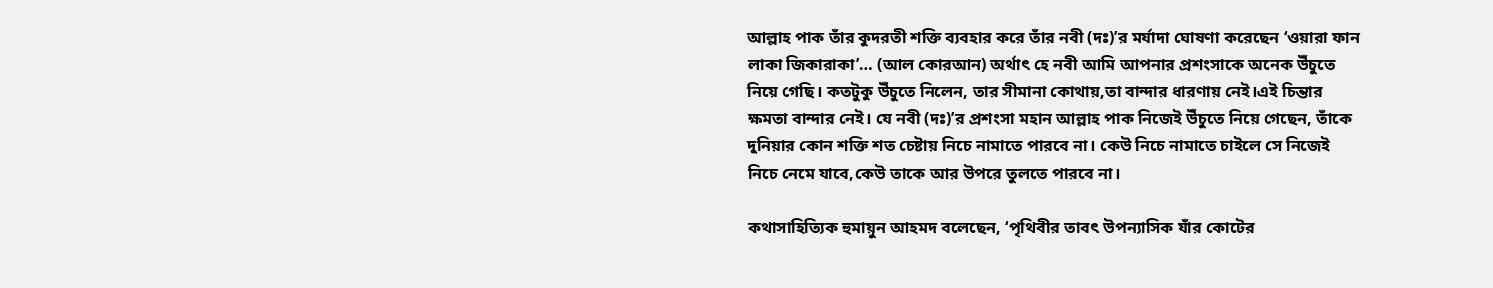আল্লাহ পাক তাঁর কুদরতী শক্তি ব্যবহার করে তাঁর নবী (দঃ)’র মর্যাদা ঘোষণা করেছেন ‘ওয়ারা ফান লাকা জিকারাকা’… (আল কোরআন) অর্থাৎ হে নবী আমি আপনার প্রশংসাকে অনেক উঁচুতে নিয়ে গেছি। কতটুকু উঁচুতে নিলেন, তার সীমানা কোথায়,তা বান্দার ধারণায় নেই।এই চিন্তার ক্ষমতা বান্দার নেই। যে নবী (দঃ)’র প্রশংসা মহান আল্লাহ পাক নিজেই উঁচুতে নিয়ে গেছেন, তাঁকে দুনিয়ার কোন শক্তি শত চেষ্টায় নিচে নামাতে পারবে না। কেউ নিচে নামাতে চাইলে সে নিজেই নিচে নেমে যাবে,কেউ তাকে আর উপরে তুলতে পারবে না।

কথাসাহিত্যিক হুমায়ুন আহমদ বলেছেন, ‘পৃথিবীর তাবৎ উপন্যাসিক যাঁর কোটের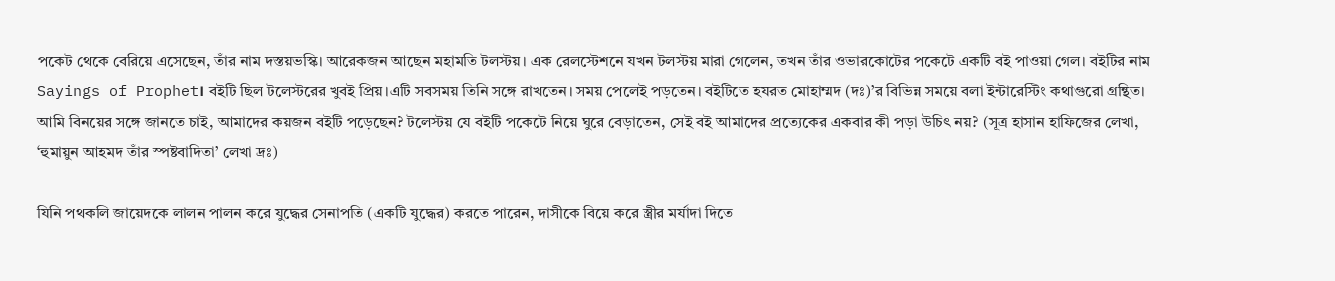পকেট থেকে বেরিয়ে এসেছেন, তাঁর নাম দস্তয়ভস্কি। আরেকজন আছেন মহামতি টলস্টয়। এক রেলস্টেশনে যখন টলস্টয় মারা গেলেন, তখন তাঁর ওভারকোটের পকেটে একটি বই পাওয়া গেল। বইটির নাম Sayings of Prophet। বইটি ছিল টলেস্টরের খুবই প্রিয়।এটি সবসময় তিনি সঙ্গে রাখতেন। সময় পেলেই পড়তেন। বইটিতে হযরত মোহাম্মদ (দঃ)’র বিভিন্ন সময়ে বলা ইন্টারেস্টিং কথাগুরো গ্রন্থিত। আমি বিনয়ের সঙ্গে জানতে চাই, আমাদের কয়জন বইটি পড়েছেন? টলেস্টয় যে বইটি পকেটে নিয়ে ঘুরে বেড়াতেন, সেই বই আমাদের প্রত্যেকের একবার কী পড়া উচিৎ নয়? (সূত্র হাসান হাফিজের লেখা, ‘হুমায়ুন আহমদ তাঁর স্পষ্টবাদিতা’ লেখা দ্রঃ)

যিনি পথকলি জায়েদকে লালন পালন করে যুদ্ধের সেনাপতি (একটি যুদ্ধের) করতে পারেন, দাসীকে বিয়ে করে স্ত্রীর মর্যাদা দিতে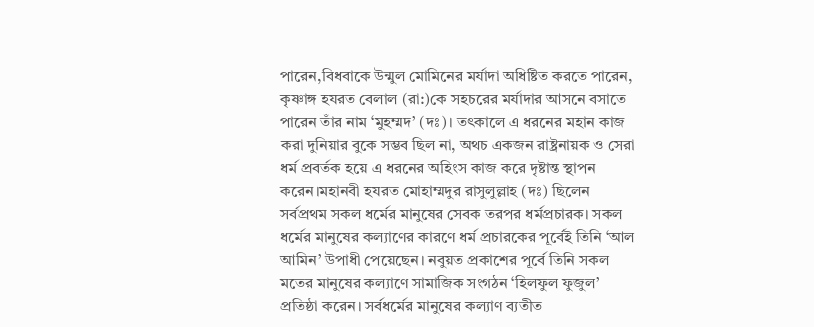পারেন,বিধবাকে উন্মুল মোমিনের মর্যাদা অধিষ্টিত করতে পারেন, কৃষ্ণাঙ্গ হযরত বেলাল (রা:)কে সহচরের মর্যাদার আসনে বসাতে পারেন তাঁর নাম ‘মুহম্মদ’ (দঃ)। তৎকালে এ ধরনের মহান কাজ করা দুনিয়ার বুকে সম্ভব ছিল না, অথচ একজন রাষ্ট্রনায়ক ও সেরা ধর্ম প্রবর্তক হয়ে এ ধরনের অহিংস কাজ করে দৃষ্টান্ত স্থাপন করেন।মহানবী হযরত মোহাম্মদুর রাসুলুল্লাহ (দঃ) ছিলেন সর্বপ্রথম সকল ধর্মের মানুষের সেবক তরপর ধর্মপ্রচারক। সকল ধর্মের মানুষের কল্যাণের কারণে ধর্ম প্রচারকের পূর্বেই তিনি ‘আল আমিন’ উপাধী পেয়েছেন। নবুয়ত প্রকাশের পূর্বে তিনি সকল মতের মানুষের কল্যাণে সামাজিক সংগঠন ‘হিলফুল ফুজুল’ প্রতিষ্ঠা করেন। সর্বধর্মের মানুষের কল্যাণ ব্যতীত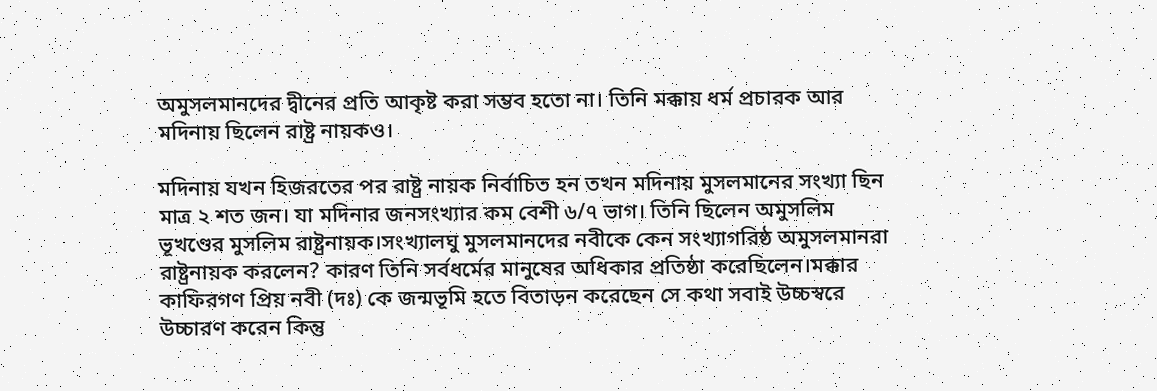অমুসলমানদের দ্বীনের প্রতি আকৃষ্ট করা সম্ভব হতো না। তিনি মক্কায় ধর্ম প্রচারক আর মদিনায় ছিলেন রাষ্ট্র নায়কও।

মদিনায় যখন হিজরতের পর রাষ্ট্র নায়ক নির্বাচিত হন তখন মদিনায় মুসলমানের সংখ্যা ছিন মাত্র ২ শত জন। যা মদিনার জনসংখ্যার কম বেশী ৬/৭ ভাগ। তিনি ছিলেন অমুসলিম ভূখণ্ডের মুসলিম রাষ্ট্রনায়ক।সংখ্যালঘু মুসলমানদের নবীকে কেন সংখ্যাগরিষ্ঠ অমুসলমানরা রাষ্ট্রনায়ক করলেন? কারণ তিনি সর্বধর্মের মানুষের অধিকার প্রতিষ্ঠা করেছিলেন।মক্কার কাফিরগণ প্রিয় নবী (দঃ) কে জন্মভূমি হতে বিতাড়ন করেছেন সে কথা সবাই উচ্চস্বরে উচ্চারণ করেন কিন্তু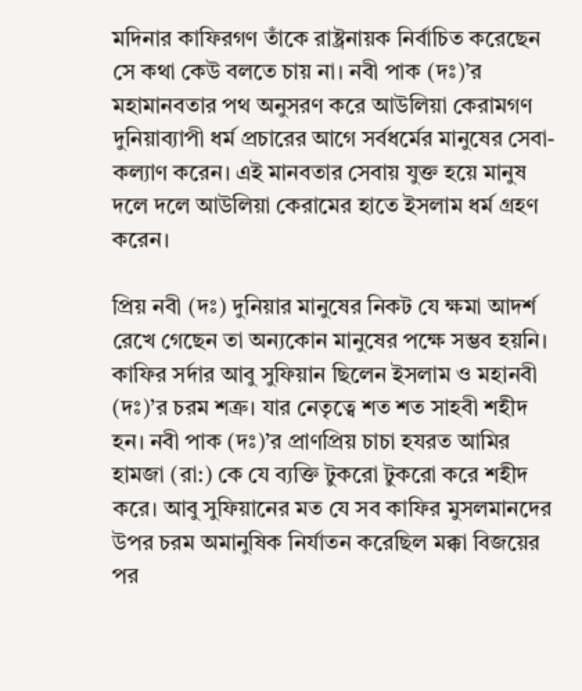মদিনার কাফিরগণ তাঁকে রাষ্ট্রনায়ক নির্বাচিত করেছেন সে কথা কেউ বলতে চায় না। নবী পাক (দঃ)’র মহামানবতার পথ অনুসরণ করে আউলিয়া কেরামগণ দুনিয়াব্যাপী ধর্ম প্রচারের আগে সর্বধর্মের মানুষের সেবা-কল্যাণ করেন। এই মানবতার সেবায় যুক্ত হয়ে মানুষ দলে দলে আউলিয়া কেরামের হাতে ইসলাম ধর্ম গ্রহণ করেন।

প্রিয় নবী (দঃ) দুনিয়ার মানুষের নিকট যে ক্ষমা আদর্শ রেখে গেছেন তা অন্যকোন মানুষের পক্ষে সম্ভব হয়নি। কাফির সর্দার আবু সুফিয়ান ছিলেন ইসলাম ও মহানবী (দঃ)’র চরম শত্রু। যার নেতৃত্বে শত শত সাহবী শহীদ হন। নবী পাক (দঃ)’র প্রাণপ্রিয় চাচা হযরত আমির হামজা (রা:) কে যে ব্যক্তি টুকরো টুকরো করে শহীদ করে। আবু সুফিয়ানের মত যে সব কাফির মুসলমানদের উপর চরম অমানুষিক নির্যাতন করেছিল মক্কা বিজয়ের পর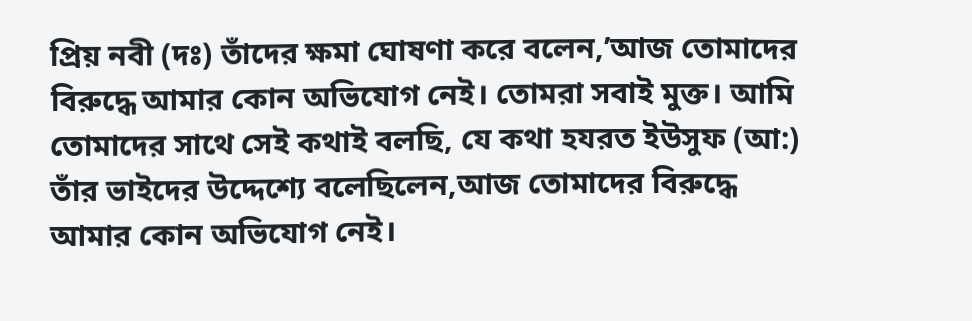প্রিয় নবী (দঃ) তাঁদের ক্ষমা ঘোষণা করে বলেন,’আজ তোমাদের বিরুদ্ধে আমার কোন অভিযোগ নেই। তোমরা সবাই মুক্ত। আমি তোমাদের সাথে সেই কথাই বলছি, যে কথা হযরত ইউসুফ (আ:) তাঁর ভাইদের উদ্দেশ্যে বলেছিলেন,আজ তোমাদের বিরুদ্ধে আমার কোন অভিযোগ নেই।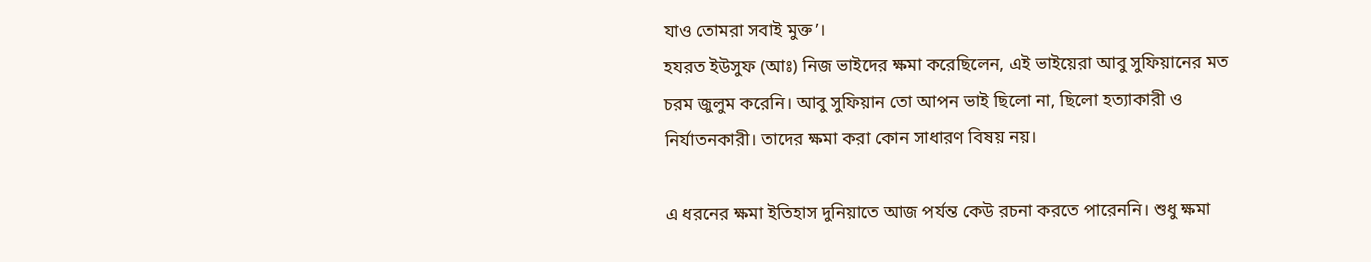যাও তোমরা সবাই মুক্ত’।
হযরত ইউসুফ (আঃ) নিজ ভাইদের ক্ষমা করেছিলেন, এই ভাইয়েরা আবু সুফিয়ানের মত চরম জুলুম করেনি। আবু সুফিয়ান তো আপন ভাই ছিলো না, ছিলো হত্যাকারী ও নির্যাতনকারী। তাদের ক্ষমা করা কোন সাধারণ বিষয় নয়।

এ ধরনের ক্ষমা ইতিহাস দুনিয়াতে আজ পর্যন্ত কেউ রচনা করতে পারেননি। শুধু ক্ষমা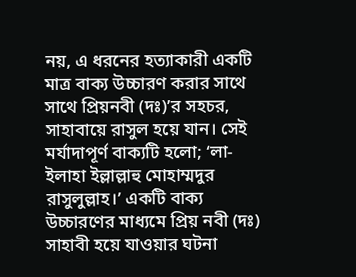নয়, এ ধরনের হত‍্যাকারী একটি মাত্র বাক্য উচ্চারণ করার সাথে সাথে প্রিয়নবী (দঃ)’র সহচর, সাহাবায়ে রাসুল হয়ে যান। সেই মর্যাদাপূর্ণ বাক্যটি হলো; ‘লা-ইলাহা ইল্লাল্লাহু মোহাম্মদুর রাসুলুল্লাহ।’ একটি বাক্য উচ্চারণের মাধ্যমে প্রিয় নবী (দঃ) সাহাবী হয়ে যাওয়ার ঘটনা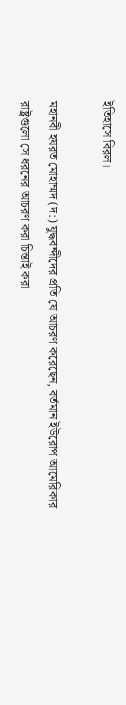ইতিহাসে বিরল।

মহানবী হযরত মোহাম্মদ (দ:) যুদ্ধবন্দীদের প্রতি যে আচরণ করেছেন, বর্তমান ইউরোপ আমেরিকার রাষ্ট্রগুলো সে ধরনের আচরণ করা চিন্তাই করা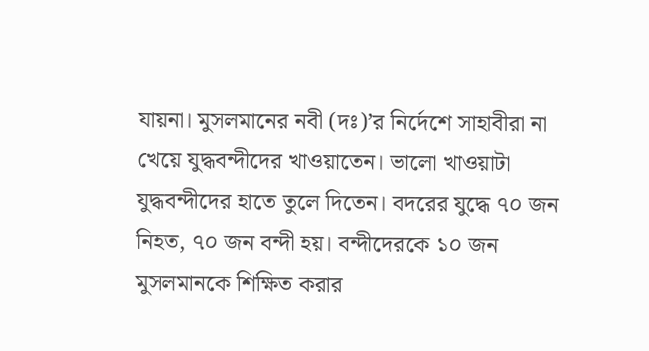যায়না। মুসলমানের নবী (দঃ)’র নির্দেশে সাহাবীরা না খেয়ে যুদ্ধবন্দীদের খাওয়াতেন। ভালো খাওয়াটা যুদ্ধবন্দীদের হাতে তুলে দিতেন। বদরের যুদ্ধে ৭০ জন নিহত, ৭০ জন বন্দী হয়। বন্দীদেরকে ১০ জন মুসলমানকে শিক্ষিত করার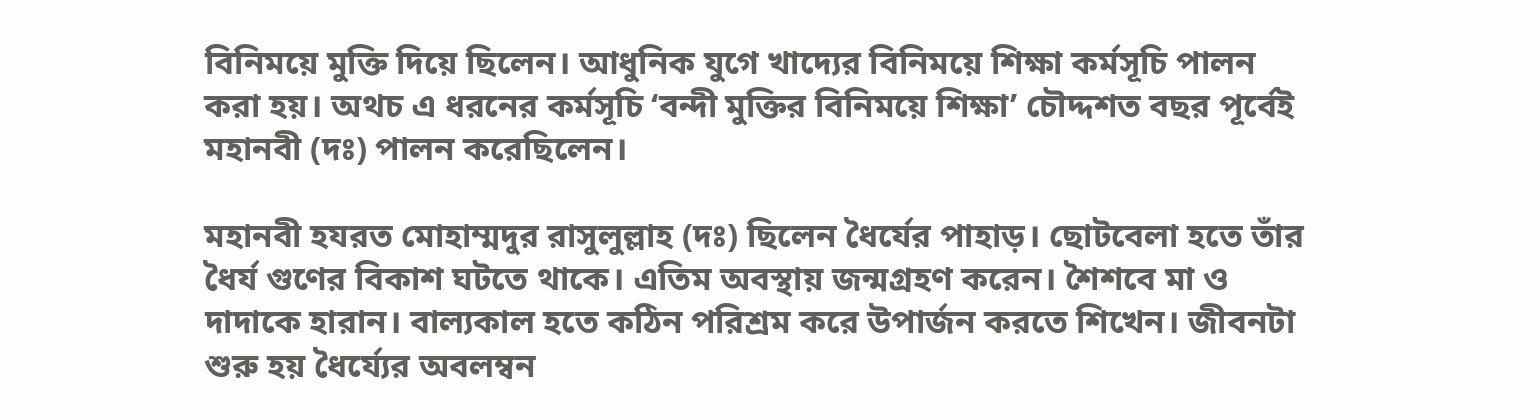বিনিময়ে মুক্তি দিয়ে ছিলেন। আধুনিক যুগে খাদ্যের বিনিময়ে শিক্ষা কর্মসূচি পালন করা হয়। অথচ এ ধরনের কর্মসূচি ‘বন্দী মুক্তির বিনিময়ে শিক্ষা’ চৌদ্দশত বছর পূর্বেই মহানবী (দঃ) পালন করেছিলেন।

মহানবী হযরত মোহাম্মদুর রাসুলুল্লাহ (দঃ) ছিলেন ধৈর্যের পাহাড়। ছোটবেলা হতে তাঁর ধৈর্য গুণের বিকাশ ঘটতে থাকে। এতিম অবস্থায় জন্মগ্রহণ করেন। শৈশবে মা ও দাদাকে হারান। বাল্যকাল হতে কঠিন পরিশ্রম করে উপার্জন করতে শিখেন। জীবনটা শুরু হয় ধৈর্য্যের অবলম্বন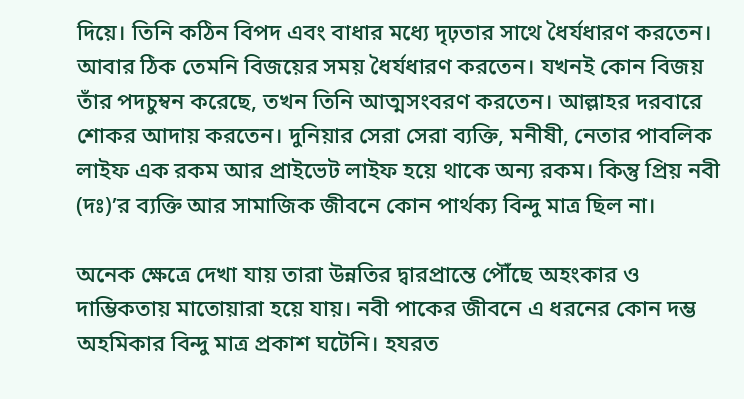দিয়ে। তিনি কঠিন বিপদ এবং বাধার মধ্যে দৃঢ়তার সাথে ধৈর্যধারণ করতেন। আবার ঠিক তেমনি বিজয়ের সময় ধৈর্যধারণ করতেন। যখনই কোন বিজয় তাঁর পদচুম্বন করেছে, তখন তিনি আত্মসংবরণ করতেন। আল্লাহর দরবারে শোকর আদায় করতেন। দুনিয়ার সেরা সেরা ব্যক্তি, মনীষী, নেতার পাবলিক লাইফ এক রকম আর প্রাইভেট লাইফ হয়ে থাকে অন্য রকম। কিন্তু প্রিয় নবী (দঃ)’র ব্যক্তি আর সামাজিক জীবনে কোন পার্থক্য বিন্দু মাত্র ছিল না।

অনেক ক্ষেত্রে দেখা যায় তারা উন্নতির দ্বারপ্রান্তে পৌঁছে অহংকার ও দাম্ভিকতায় মাতোয়ারা হয়ে যায়। নবী পাকের জীবনে এ ধরনের কোন দম্ভ অহমিকার বিন্দু মাত্র প্রকাশ ঘটেনি। হযরত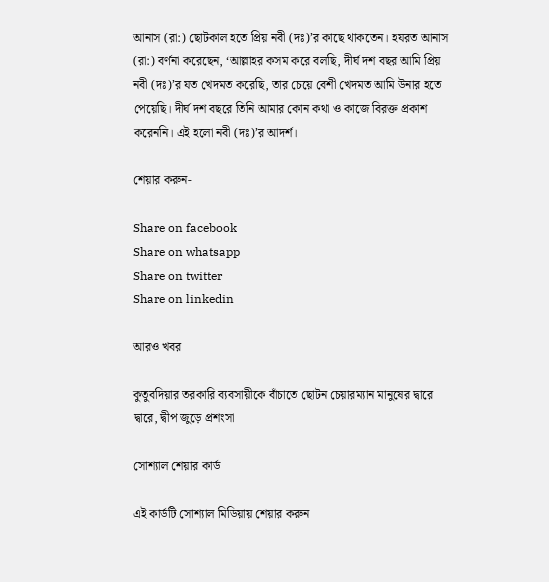আনাস (রা:) ছোটকাল হতে প্রিয় নবী (দঃ)’র কাছে থাকতেন। হযরত আনাস (রা:) বর্ণনা করেছেন, ‘আল্লাহর কসম করে বলছি, দীর্ঘ দশ বছর আমি প্রিয় নবী (দঃ)’র যত খেদমত করেছি, তার চেয়ে বেশী খেদমত আমি উনার হতে পেয়েছি। দীর্ঘ দশ বছরে তিনি আমার কোন কথা ও কাজে বিরক্ত প্রকাশ করেননি। এই হলো নবী (দঃ)’র আদর্শ।

শেয়ার করুন-

Share on facebook
Share on whatsapp
Share on twitter
Share on linkedin

আরও খবর

কুতুবদিয়ার তরকারি ব্যবসায়ীকে বাঁচাতে ছোটন চেয়ারম্যান মানুষের দ্বারে দ্বারে, দ্বীপ জুড়ে প্রশংসা

সোশ্যাল শেয়ার কার্ড

এই কার্ডটি সোশ্যাল মিডিয়ায় শেয়ার করুন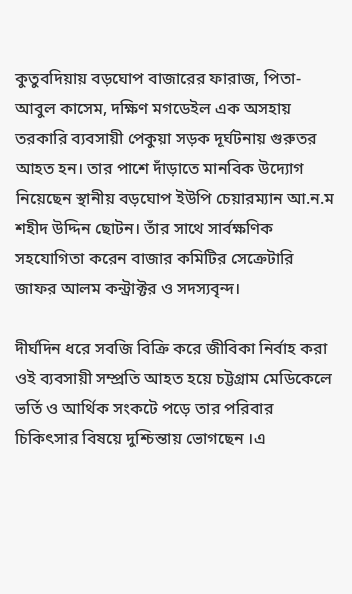কুতুবদিয়ায় বড়ঘোপ বাজারের ফারাজ, পিতা- আবুল কাসেম, দক্ষিণ মগডেইল এক অসহায় তরকারি ব্যবসায়ী পেকুয়া সড়ক দূর্ঘটনায় গুরুতর আহত হন। তার পাশে দাঁড়াতে মানবিক উদ্যোগ নিয়েছেন স্থানীয় বড়ঘোপ ইউপি চেয়ারম্যান আ.ন.ম শহীদ উদ্দিন ছোটন। তাঁর সাথে সার্বক্ষণিক সহযোগিতা করেন বাজার কমিটির সেক্রেটারি জাফর আলম কন্ট্রাক্টর ও সদস্যবৃন্দ।

দীর্ঘদিন ধরে সবজি বিক্রি করে জীবিকা নির্বাহ করা ওই ব্যবসায়ী সম্প্রতি আহত হয়ে চট্টগ্রাম মেডিকেলে ভর্তি ও আর্থিক সংকটে পড়ে তার পরিবার চিকিৎসার বিষয়ে দুশ্চিন্তায় ভোগছেন ।এ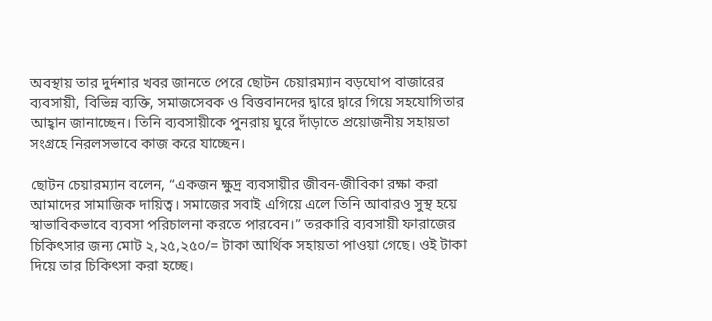অবস্থায় তার দুর্দশার খবর জানতে পেরে ছোটন চেয়ারম্যান বড়ঘোপ বাজারের ব্যবসায়ী, বিভিন্ন ব্যক্তি, সমাজসেবক ও বিত্তবানদের দ্বারে দ্বারে গিয়ে সহযোগিতার আহ্বান জানাচ্ছেন। তিনি ব্যবসায়ীকে পুনরায় ঘুরে দাঁড়াতে প্রয়োজনীয় সহায়তা সংগ্রহে নিরলসভাবে কাজ করে যাচ্ছেন।

ছোটন চেয়ারম্যান বলেন, “একজন ক্ষুদ্র ব্যবসায়ীর জীবন-জীবিকা রক্ষা করা আমাদের সামাজিক দায়িত্ব। সমাজের সবাই এগিয়ে এলে তিনি আবারও সুস্থ হয়ে স্বাভাবিকভাবে ব্যবসা পরিচালনা করতে পারবেন।” তরকারি ব্যবসায়ী ফারাজের চিকিৎসার জন্য মোট ২,২৫,২৫০/= টাকা আর্থিক সহায়তা পাওয়া গেছে। ওই টাকা দিয়ে তার চিকিৎসা করা হচ্ছে।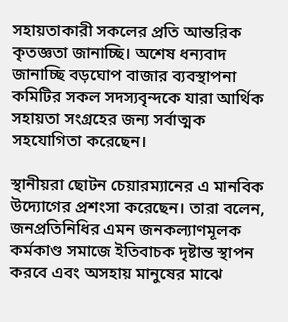সহায়তাকারী সকলের প্রতি আন্তরিক কৃতজ্ঞতা জানাচ্ছি। অশেষ ধন্যবাদ জানাচ্ছি বড়ঘোপ বাজার ব্যবস্থাপনা কমিটির সকল সদস্যবৃন্দকে যারা আর্থিক সহায়তা সংগ্রহের জন্য সর্বাত্মক সহযোগিতা করেছেন।

স্থানীয়রা ছোটন চেয়ারম্যানের এ মানবিক উদ্যোগের প্রশংসা করেছেন। তারা বলেন, জনপ্রতিনিধির এমন জনকল্যাণমূলক কর্মকাণ্ড সমাজে ইতিবাচক দৃষ্টান্ত স্থাপন করবে এবং অসহায় মানুষের মাঝে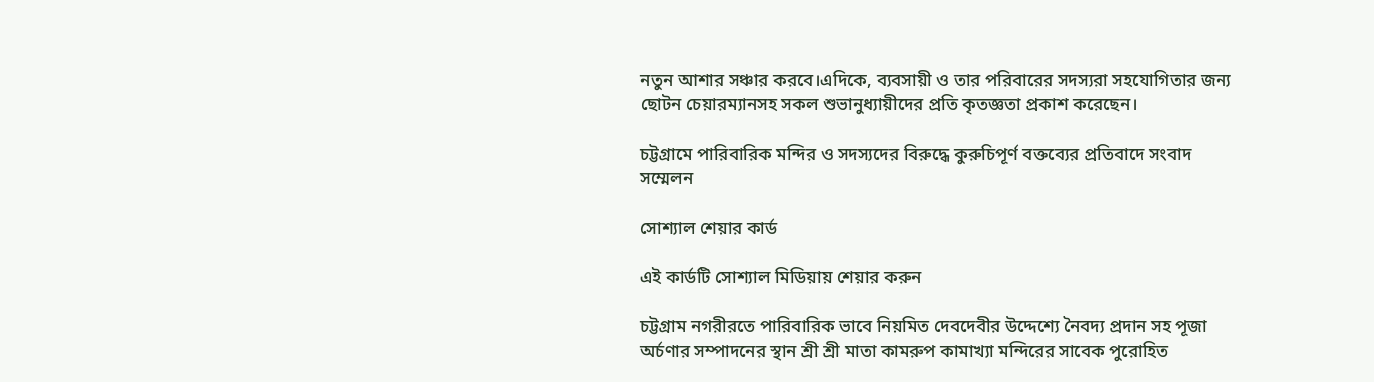নতুন আশার সঞ্চার করবে।এদিকে, ব্যবসায়ী ও তার পরিবারের সদস্যরা সহযোগিতার জন্য ছোটন চেয়ারম্যানসহ সকল শুভানুধ্যায়ীদের প্রতি কৃতজ্ঞতা প্রকাশ করেছেন।

চট্টগ্রামে পারিবারিক মন্দির ও সদস্যদের বিরুদ্ধে কুরুচিপূর্ণ বক্তব্যের প্রতিবাদে সংবাদ সম্মেলন

সোশ্যাল শেয়ার কার্ড

এই কার্ডটি সোশ্যাল মিডিয়ায় শেয়ার করুন

চট্টগ্রাম নগরীরতে পারিবারিক ভাবে নিয়মিত দেবদেবীর উদ্দেশ্যে নৈবদ্য প্রদান সহ পূজা অর্চণার সম্পাদনের স্থান শ্রী শ্রী মাতা কামরুপ কামাখ্যা মন্দিরের সাবেক পুরোহিত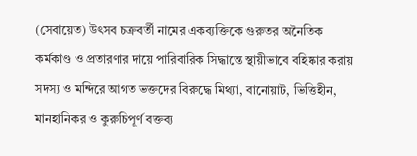(সেবায়েত) উৎসব চক্রবর্তী নামের একব্যক্তিকে গুরুতর অনৈতিক কর্মকাণ্ড ও প্রতারণার দায়ে পারিবারিক সিদ্ধান্তে স্থায়ীভাবে বহিষ্কার করায় সদস্য ও মন্দিরে আগত ভক্তদের বিরুদ্ধে মিথ্যা, বানোয়াট, ভিত্তিহীন, মানহানিকর ও কুরুচিপূর্ণ বক্তব্য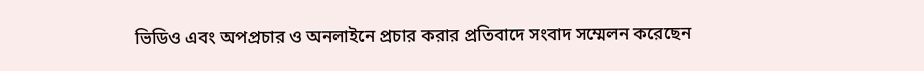ভিডিও এবং অপপ্রচার ও অনলাইনে প্রচার করার প্রতিবাদে সংবাদ সম্মেলন করেছেন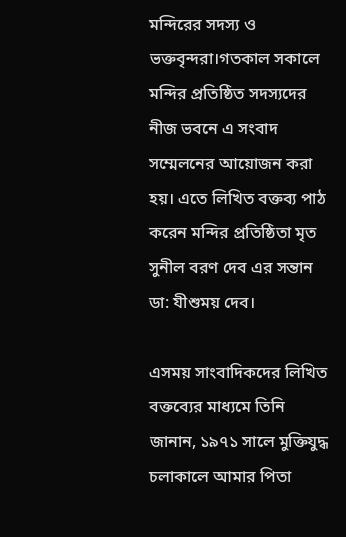মন্দিরের সদস্য ও ভক্তবৃন্দরা।গতকাল সকালে মন্দির প্রতিষ্ঠিত সদস্যদের নীজ ভবনে এ সংবাদ সম্মেলনের আয়োজন করা হয়। এতে লিখিত বক্তব্য পাঠ করেন মন্দির প্রতিষ্ঠিতা মৃত সুনীল বরণ দেব এর সন্তান ডা: যীশুময় দেব।

এসময় সাংবাদিকদের লিখিত বক্তব্যের মাধ্যমে তিনি জানান, ১৯৭১ সালে মুক্তিযুদ্ধ চলাকালে আমার পিতা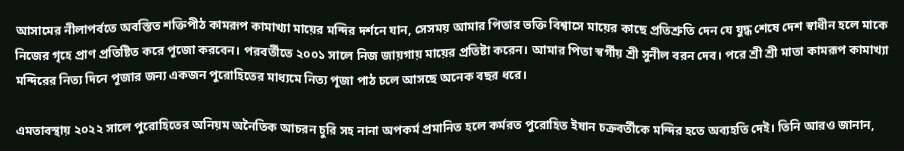আসামের নীলাপর্বতে অবস্তিত শক্তিপীঠ কামরূপ কামাখ্যা মায়ের মন্দির দর্শনে যান, সেসময় আমার পিতার ভক্তি বিশ্বাসে মায়ের কাছে প্রতিশ্রুতি দেন যে যুদ্ধ শেষে দেশ স্বাধীন হলে মাকে নিজের গৃহে প্রাণ প্রতিষ্টিত করে পূজো করবেন। পরবর্তীতে ২০০১ সালে নিজ জায়গায় মায়ের প্রতিষ্টা করেন। আমার পিতা স্বর্গীয় শ্রী সুনীল বরন দেব। পরে শ্রী শ্রী মাতা কামরূপ কামাখ্যা মন্দিরের নিত্য দিনে পূজার জন্য একজন পুরোহিতের মাধ্যমে নিত্য পূজা পাঠ চলে আসছে অনেক বছর ধরে।

এমতাবস্থায় ২০২২ সালে পুরোহিতের অনিয়ম অনৈতিক আচরন চুরি সহ নানা অপকর্ম প্রমানিত হলে কর্মরত পুরোহিত ইষান চক্রবর্তীকে মন্দির হতে অব্যহতি দেই। তিনি আরও জানান,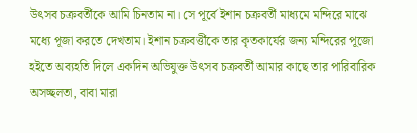উৎসব চক্রবর্তীকে আমি চিনতাম না। সে পূর্বে ইশান চক্রবর্তী মাধ্যমে মন্দিরে মাঝে মধ্যে পূজা করতে দেখতাম। ইশান চক্রবর্ত্তীকে তার কৃতকার্যের জন্য মন্দিরের পূজো হইতে অব্যহতি দিলে একদিন অভিযুক্ত উৎসব চক্রবর্তী আমার কাছে তার পারিবারিক অসচ্ছলতা, বাবা মারা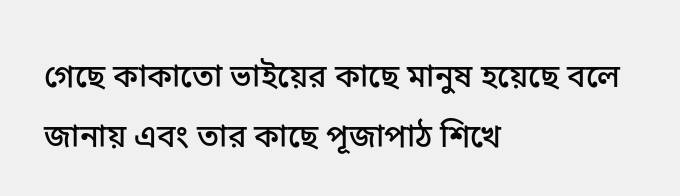গেছে কাকাতো ভাইয়ের কাছে মানুষ হয়েছে বলে জানায় এবং তার কাছে পূজাপাঠ শিখে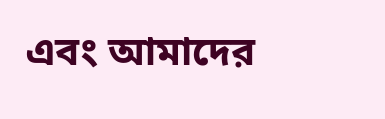এবং আমাদের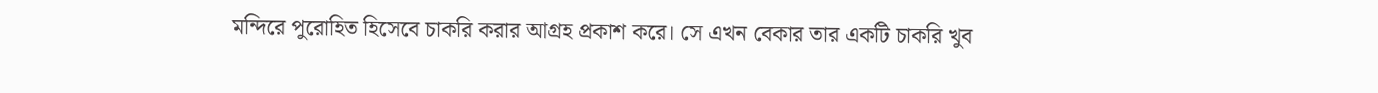মন্দিরে পুরোহিত হিসেবে চাকরি করার আগ্রহ প্রকাশ করে। সে এখন বেকার তার একটি চাকরি খুব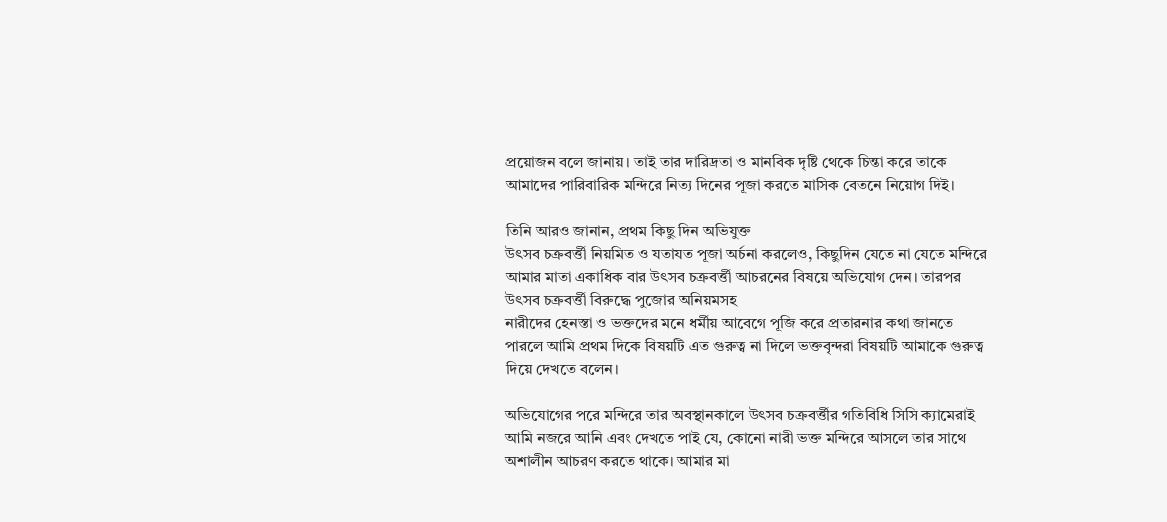প্রয়োজন বলে জানায়। তাই তার দারিদ্রতা ও মানবিক দৃষ্টি থেকে চিন্তা করে তাকে আমাদের পারিবারিক মন্দিরে নিত্য দিনের পূজা করতে মাসিক বেতনে নিয়োগ দিই।

তিনি আরও জানান, প্রথম কিছু দিন অভিযুক্ত
উৎসব চক্রবর্ত্তী নিয়মিত ও যতাযত পূজা অৰ্চনা করলেও, কিছুদিন যেতে না যেতে মন্দিরে আমার মাতা একাধিক বার উৎসব চক্রবর্ত্তী আচরনের বিষয়ে অভিযোগ দেন। তারপর উৎসব চক্রবর্ত্তী বিরুদ্ধে পুজোর অনিয়মসহ
নারীদের হেনস্তা ও ভক্তদের মনে ধর্মীয় আবেগে পূজি করে প্রতারনার কথা জানতে পারলে আমি প্রথম দিকে বিষয়টি এত গুরুত্ব না দিলে ভক্তবৃন্দরা বিষয়টি আমাকে গুরুত্ব দিয়ে দেখতে বলেন।

অভিযোগের পরে মন্দিরে তার অবস্থানকালে উৎসব চক্রবর্ত্তীর গতিবিধি সিসি ক্যামেরাই আমি নজরে আনি এবং দেখতে পাই যে, কোনো নারী ভক্ত মন্দিরে আসলে তার সাথে অশালীন আচরণ করতে থাকে। আমার মা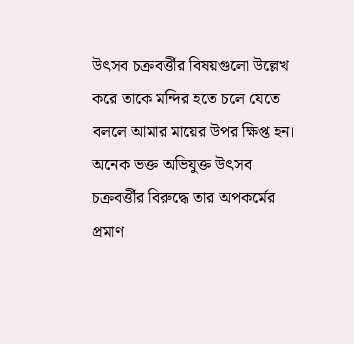উৎসব চক্রবর্ত্তীর বিষয়গুলো উল্লেখ করে তাকে মন্দির হতে চলে যেতে বললে আমার মায়ের উপর ক্ষিপ্ত হন। অনেক ভক্ত অভিযুক্ত উৎসব চক্রবর্ত্তীর বিরুদ্ধে তার অপকর্মের প্রমাণ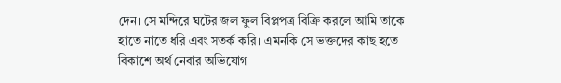দেন। সে মন্দিরে ঘটের জল ফুল বিপ্লপত্র বিক্রি করলে আমি তাকে হাতে নাতে ধরি এবং সতর্ক করি। এমনকি সে ভক্তদের কাছ হতে বিকাশে অর্থ নেবার অভিযোগ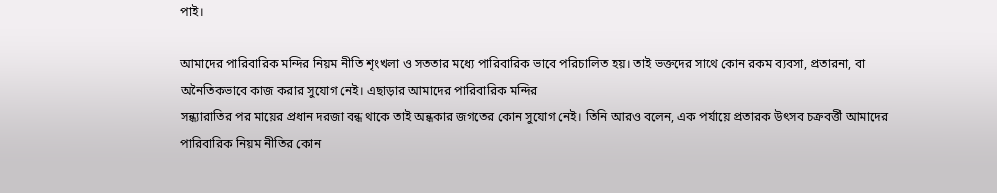পাই।

আমাদের পারিবারিক মন্দির নিয়ম নীতি শৃংখলা ও সততার মধ্যে পারিবারিক ভাবে পরিচালিত হয়। তাই ভক্তদের সাথে কোন রকম ব্যবসা, প্রতারনা, বা অনৈতিকভাবে কাজ করার সুযোগ নেই। এছাড়ার আমাদের পারিবারিক মন্দির
সন্ধ্যারাতির পর মায়ের প্রধান দরজা বন্ধ থাকে তাই অন্ধকার জগতের কোন সুযোগ নেই। তিনি আরও বলেন, এক পর্যায়ে প্রতারক উৎসব চক্রবর্ত্তী আমাদের পারিবারিক নিয়ম নীতির কোন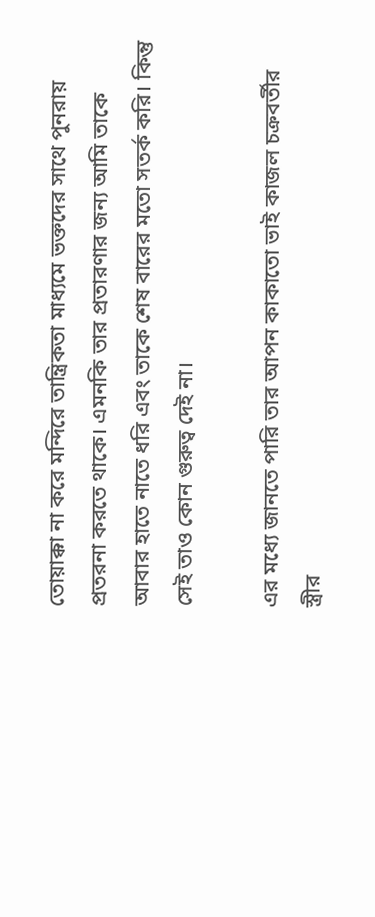তোয়াক্কা না করে মন্দিরে তান্ত্রিকতা মাধ্যমে ভক্তদের সাথে পুনরায় প্রতরনা করতে থাকে। এমনকি তার প্রতারণার জন্য আমি তাকে আবার হাতে নাতে ধরি এবং তাকে শেষ বারের মতো সতর্ক করি। কিন্তু সেই তাও কোন গুরুত্ব দেই না।

এর মধ্যে জানতে পারি তার আপন কাকাতো ভাই কাজল চক্রবর্তীর স্ত্রীর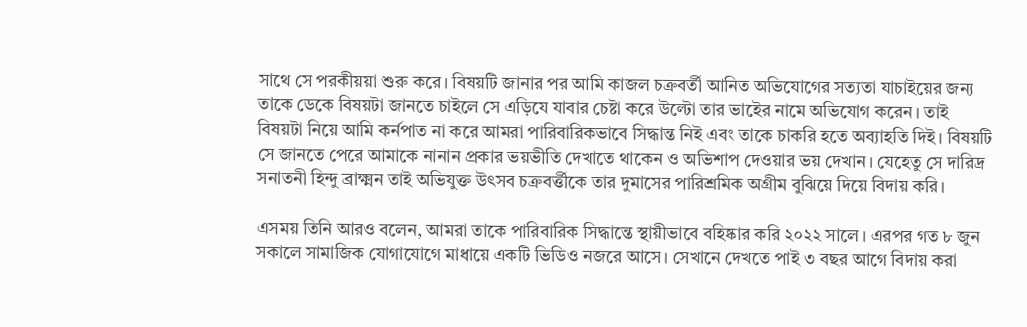সাথে সে পরকীয়য়া শুরু করে। বিষয়টি জানার পর আমি কাজল চক্রবর্তী আনিত অভিযোগের সত্যতা যাচাইয়ের জন্য তাকে ডেকে বিষয়টা জানতে চাইলে সে এড়িযে যাবার চেষ্টা করে উল্টো তার ভাইের নামে অভিযোগ করেন। তাই বিষয়টা নিয়ে আমি কর্নপাত না করে আমরা পারিবারিকভাবে সিদ্ধান্ত নিই এবং তাকে চাকরি হতে অব্যাহতি দিই। বিষয়টি সে জানতে পেরে আমাকে নানান প্রকার ভয়ভীতি দেখাতে থাকেন ও অভিশাপ দেওয়ার ভয় দেখান। যেহেতু সে দারিদ্র সনাতনী হিন্দু ব্রাক্ষ্মন তাই অভিযুক্ত উৎসব চক্রবর্ত্তীকে তার দুমাসের পারিশ্রমিক অগ্রীম বুঝিয়ে দিয়ে বিদায় করি।

এসময় তিনি আরও বলেন, আমরা তাকে পারিবারিক সিদ্ধান্তে স্থায়ীভাবে বহিষ্কার করি ২০২২ সালে। এরপর গত ৮ জুন সকালে সামাজিক যোগাযোগে মাধায়ে একটি ভিডিও নজরে আসে। সেখানে দেখতে পাই ৩ বছর আগে বিদায় করা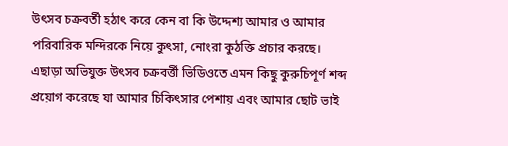উৎসব চক্রবর্তী হঠাৎ করে কেন বা কি উদ্দেশ্য আমার ও আমার পরিবারিক মন্দিরকে নিয়ে কুৎসা, নোংরা কুঠক্তি প্রচার করছে। এছাড়া অভিযুক্ত উৎসব চক্রবর্ত্তী ভিডিওতে এমন কিছু কুরুচিপূর্ণ শব্দ প্রয়োগ করেছে যা আমার চিকিৎসার পেশায় এবং আমার ছোট ভাই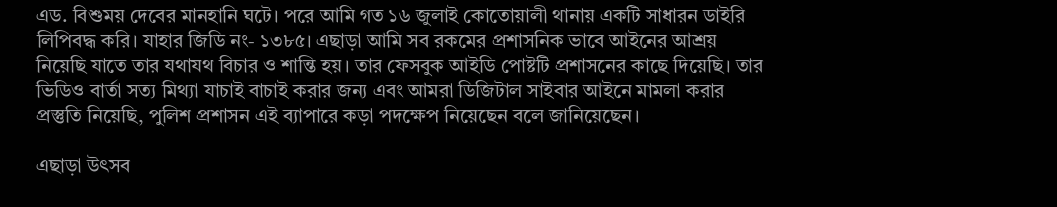এড. বিশুময় দেবের মানহানি ঘটে। পরে আমি গত ১৬ জুলাই কোতোয়ালী থানায় একটি সাধারন ডাইরি লিপিবদ্ধ করি। যাহার জিডি নং- ১৩৮৫। এছাড়া আমি সব রকমের প্রশাসনিক ভাবে আইনের আশ্রয় নিয়েছি যাতে তার যথাযথ বিচার ও শান্তি হয়। তার ফেসবুক আইডি পোষ্টটি প্রশাসনের কাছে দিয়েছি। তার ভিডিও বার্তা সত্য মিথ্যা যাচাই বাচাই করার জন্য এবং আমরা ডিজিটাল সাইবার আইনে মামলা করার প্রস্তুতি নিয়েছি, পুলিশ প্রশাসন এই ব্যাপারে কড়া পদক্ষেপ নিয়েছেন বলে জানিয়েছেন।

এছাড়া উৎসব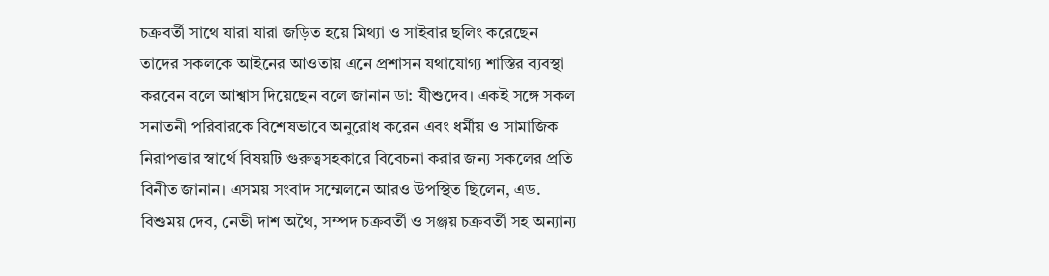চক্রবর্তী সাথে যারা যারা জড়িত হয়ে মিথ্যা ও সাইবার ছলিং করেছেন তাদের সকলকে আইনের আওতায় এনে প্রশাসন যথাযোগ্য শাস্তির ব্যবস্থা করবেন বলে আশ্বাস দিয়েছেন বলে জানান ডা: যীশুদেব। একই সঙ্গে সকল সনাতনী পরিবারকে বিশেষভাবে অনুরোধ করেন এবং ধর্মীয় ও সামাজিক নিরাপত্তার স্বার্থে বিষয়টি গুরুত্বসহকারে বিবেচনা করার জন্য সকলের প্রতি বিনীত জানান। এসময় সংবাদ সম্মেলনে আরও উপস্থিত ছিলেন, এড. বিশুময় দেব, নেভী দাশ অথৈ, সম্পদ চক্রবর্তী ও সঞ্জয় চক্রবর্তী সহ অন্যান্য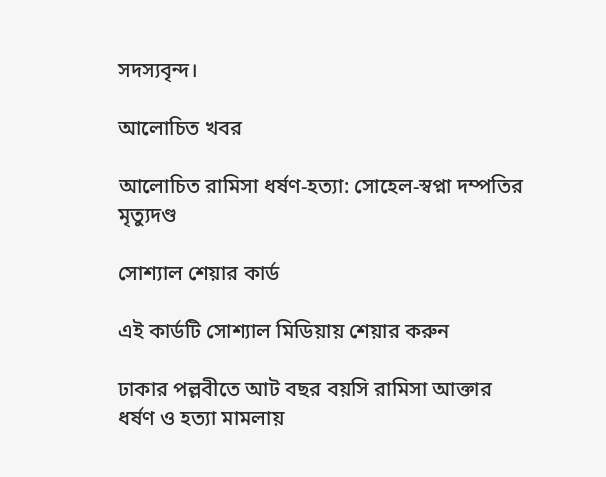সদস্যবৃন্দ।

আলোচিত খবর

আলোচিত রামিসা ধর্ষণ-হত্যা: সোহেল-স্বপ্না দম্পতির মৃত্যুদণ্ড

সোশ্যাল শেয়ার কার্ড

এই কার্ডটি সোশ্যাল মিডিয়ায় শেয়ার করুন

ঢাকার পল্লবীতে আট বছর বয়সি রামিসা আক্তার ধর্ষণ ও হত্যা মামলায়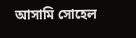আসামি সোহেল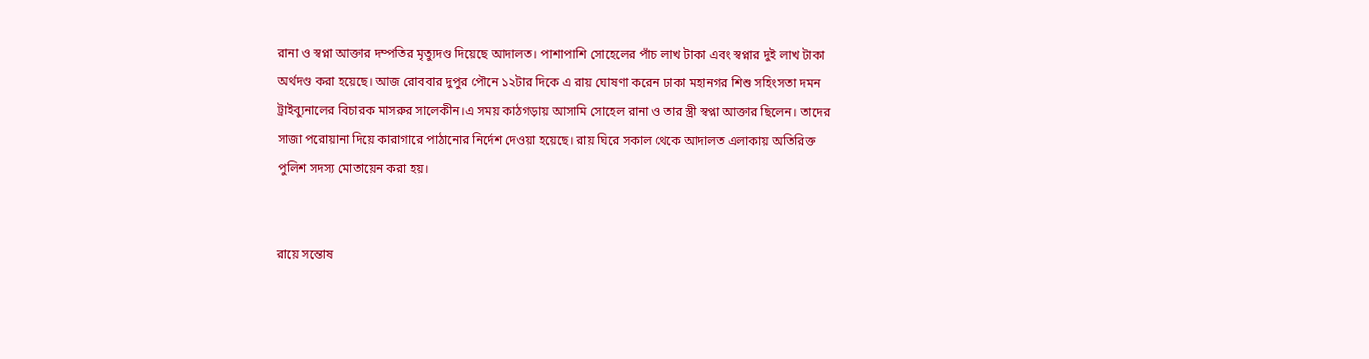রানা ও স্বপ্না আক্তার দম্পতির মৃত্যুদণ্ড দিয়েছে আদালত। পাশাপাশি সোহেলের পাঁচ লাখ টাকা এবং স্বপ্নার দুই লাখ টাকা অর্থদণ্ড করা হয়েছে। আজ রোববার দুপুর পৌনে ১২টার দিকে এ রায় ঘোষণা করেন ঢাকা মহানগর শিশু সহিংসতা দমন ট্রাইব্যুনালের বিচারক মাসরুর সালেকীন।এ সময় কাঠগড়ায় আসামি সোহেল রানা ও তার স্ত্রী স্বপ্না আক্তার ছিলেন। তাদের সাজা পরোয়ানা দিয়ে কারাগারে পাঠানোর নির্দেশ দেওয়া হয়েছে। রায় ঘিরে সকাল থেকে আদালত এলাকায় অতিরিক্ত পুলিশ সদস্য মোতায়েন করা হয়।


রায়ে সন্তোষ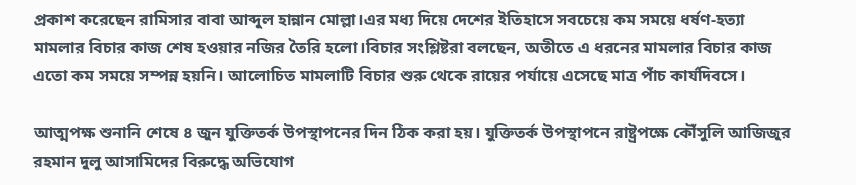প্রকাশ করেছেন রামিসার বাবা আব্দুল হান্নান মোল্লা।এর মধ্য দিয়ে দেশের ইতিহাসে সবচেয়ে কম সময়ে ধর্ষণ-হত্যা মামলার বিচার কাজ শেষ হওয়ার নজির তৈরি হলো।বিচার সংশ্লিষ্টরা বলছেন, অতীতে এ ধরনের মামলার বিচার কাজ এতো কম সময়ে সম্পন্ন হয়নি। আলোচিত মামলাটি বিচার শুরু থেকে রায়ের পর্যায়ে এসেছে মাত্র পাঁচ কার্যদিবসে।

আত্মপক্ষ শুনানি শেষে ৪ জুন যুক্তিতর্ক উপস্থাপনের দিন ঠিক করা হয়। যুক্তিতর্ক উপস্থাপনে রাষ্ট্রপক্ষে কৌঁসুলি আজিজুর রহমান দুলু আসামিদের বিরুদ্ধে অভিযোগ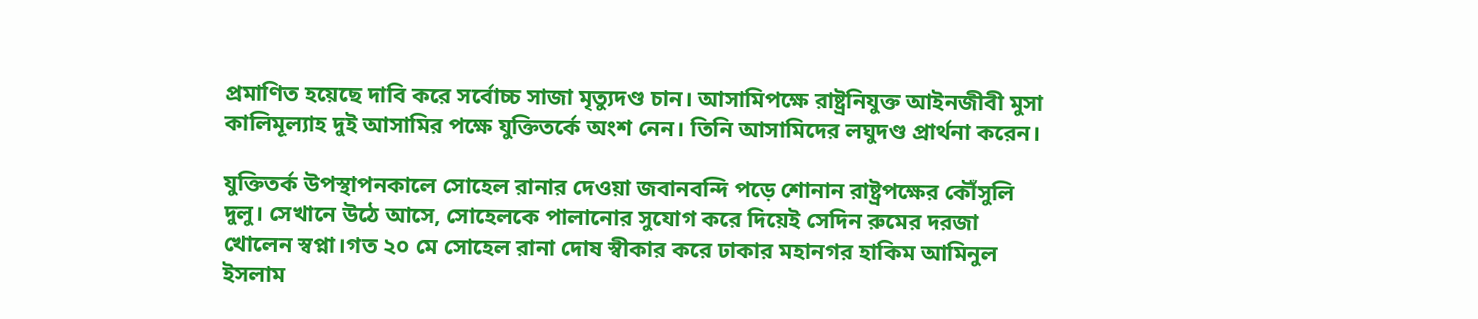প্রমাণিত হয়েছে দাবি করে সর্বোচ্চ সাজা মৃত্যুদণ্ড চান। আসামিপক্ষে রাষ্ট্রনিযুক্ত আইনজীবী মুসা কালিমূল্যাহ দুই আসামির পক্ষে যুক্তিতর্কে অংশ নেন। তিনি আসামিদের লঘুদণ্ড প্রার্থনা করেন।

যুক্তিতর্ক উপস্থাপনকালে সোহেল রানার দেওয়া জবানবন্দি পড়ে শোনান রাষ্ট্রপক্ষের কৌঁসুলি দুলু। সেখানে উঠে আসে, সোহেলকে পালানোর সুযোগ করে দিয়েই সেদিন রুমের দরজা খোলেন স্বপ্না।গত ২০ মে সোহেল রানা দোষ স্বীকার করে ঢাকার মহানগর হাকিম আমিনুল ইসলাম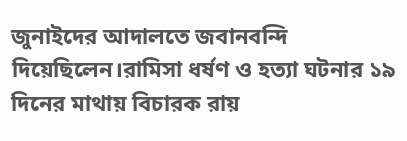জুনাইদের আদালতে জবানবন্দি দিয়েছিলেন।রামিসা ধর্ষণ ও হত্যা ঘটনার ১৯ দিনের মাথায় বিচারক রায়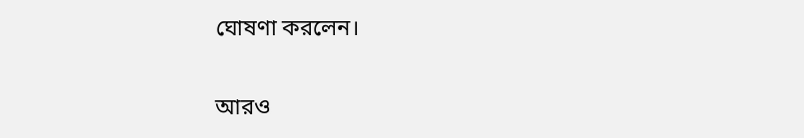ঘোষণা করলেন।

আরও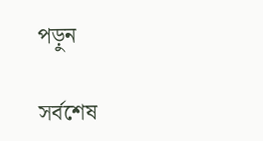পড়ুন

সর্বশেষ